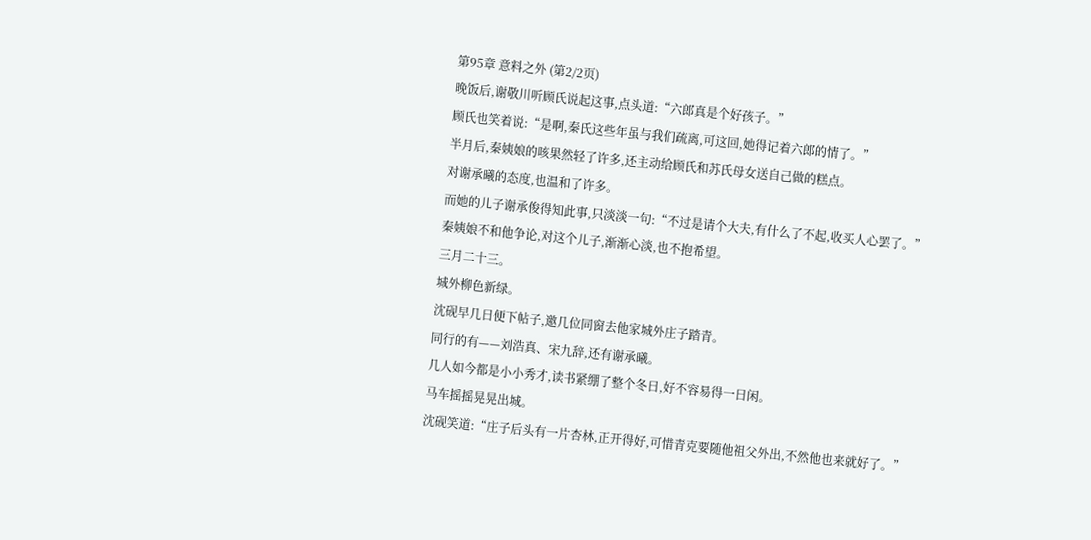第95章 意料之外 (第2/2页)
晚饭后,谢敬川听顾氏说起这事,点头道:“六郎真是个好孩子。”
顾氏也笑着说:“是啊,秦氏这些年虽与我们疏离,可这回,她得记着六郎的情了。”
半月后,秦姨娘的咳果然轻了许多,还主动给顾氏和苏氏母女送自己做的糕点。
对谢承曦的态度,也温和了许多。
而她的儿子谢承俊得知此事,只淡淡一句:“不过是请个大夫,有什么了不起,收买人心罢了。”
秦姨娘不和他争论,对这个儿子,渐渐心淡,也不抱希望。
三月二十三。
城外柳色新绿。
沈砚早几日便下帖子,邀几位同窗去他家城外庄子踏青。
同行的有——刘浩真、宋九辞,还有谢承曦。
几人如今都是小小秀才,读书紧绷了整个冬日,好不容易得一日闲。
马车摇摇晃晃出城。
沈砚笑道:“庄子后头有一片杏林,正开得好,可惜青克要随他祖父外出,不然他也来就好了。”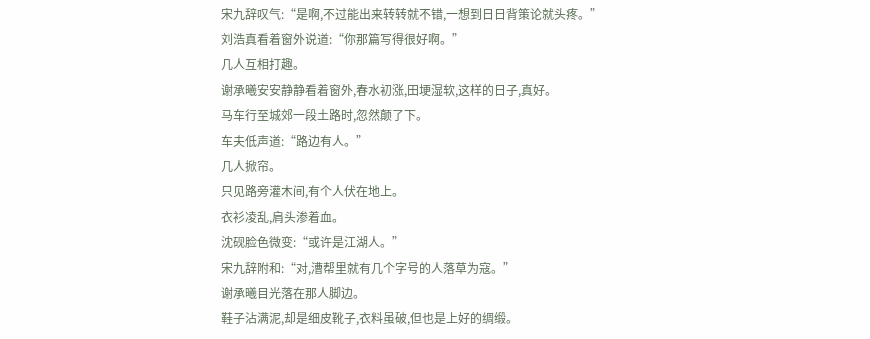宋九辞叹气:“是啊,不过能出来转转就不错,一想到日日背策论就头疼。”
刘浩真看着窗外说道:“你那篇写得很好啊。”
几人互相打趣。
谢承曦安安静静看着窗外,春水初涨,田埂湿软,这样的日子,真好。
马车行至城郊一段土路时,忽然颠了下。
车夫低声道:“路边有人。”
几人掀帘。
只见路旁灌木间,有个人伏在地上。
衣衫凌乱,肩头渗着血。
沈砚脸色微变:“或许是江湖人。”
宋九辞附和:“对,漕帮里就有几个字号的人落草为寇。”
谢承曦目光落在那人脚边。
鞋子沾满泥,却是细皮靴子,衣料虽破,但也是上好的绸缎。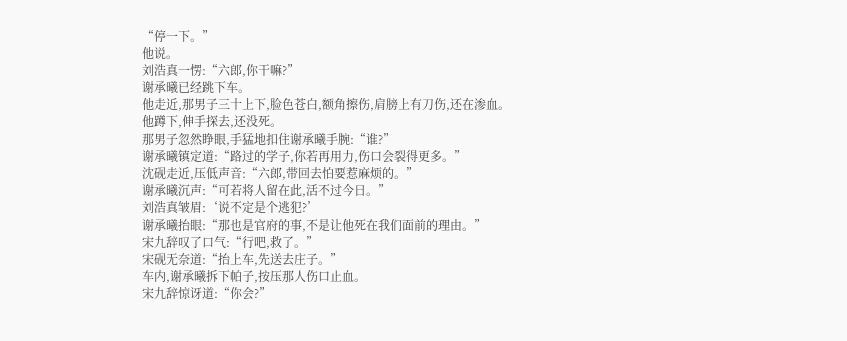“停一下。”
他说。
刘浩真一愣:“六郎,你干嘛?”
谢承曦已经跳下车。
他走近,那男子三十上下,脸色苍白,额角擦伤,肩膀上有刀伤,还在渗血。
他蹲下,伸手探去,还没死。
那男子忽然睁眼,手猛地扣住谢承曦手腕:“谁?”
谢承曦镇定道:“路过的学子,你若再用力,伤口会裂得更多。”
沈砚走近,压低声音:“六郎,带回去怕要惹麻烦的。”
谢承曦沉声:“可若将人留在此,活不过今日。”
刘浩真皱眉:‘说不定是个逃犯?’
谢承曦抬眼:“那也是官府的事,不是让他死在我们面前的理由。”
宋九辞叹了口气:“行吧,救了。”
宋砚无奈道:“抬上车,先送去庄子。”
车内,谢承曦拆下帕子,按压那人伤口止血。
宋九辞惊讶道:“你会?”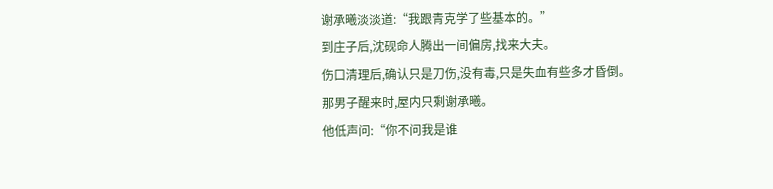谢承曦淡淡道:“我跟青克学了些基本的。”
到庄子后,沈砚命人腾出一间偏房,找来大夫。
伤口清理后,确认只是刀伤,没有毒,只是失血有些多才昏倒。
那男子醒来时,屋内只剩谢承曦。
他低声问:“你不问我是谁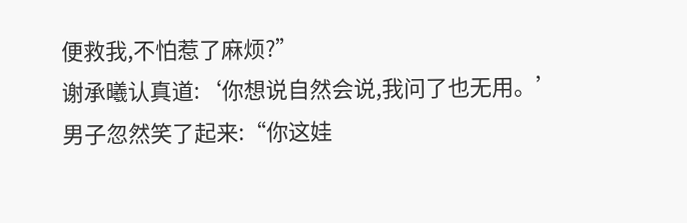便救我,不怕惹了麻烦?”
谢承曦认真道:‘你想说自然会说,我问了也无用。’
男子忽然笑了起来:“你这娃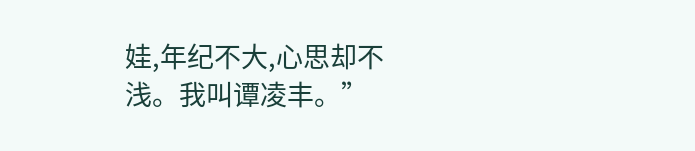娃,年纪不大,心思却不浅。我叫谭凌丰。”